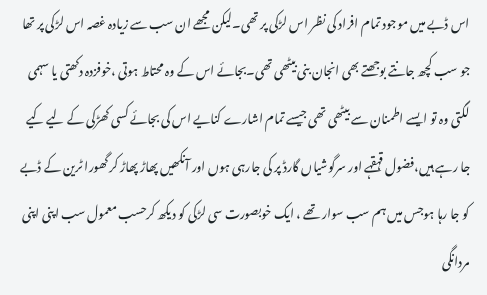اس ڈبے میں موجود تمام افراد کی نظر اس لڑکی پر تھی۔لیکن مجھے ان سب سے زیادہ غصہ اس لڑکی پر تھا جو سب کچھ جانتے بوجھتے بھی انجان بنی بیٹھی تھی۔بجائے اس کے وہ محتاط ہوتی ،خوفزدہ دکھتی یا سہمی لگتی وہ تو ایسے اطمنان سے بیٹھی تھی جیسے تمام اشارے کنایے اس کی بجائے کسی کھڑکی کے لیے کیے جا رہے ہیں،فضول قہقہے اور سرگوشیاں گارڈ پر کی جارہی ہوں اور آنکھیں پھاڑ پھاڑ کر گھورا ٹرین کے ڈبے کو جا رہا ہوجس میں ہم سب سوار تھے ، ایک خوبصورت سی لڑکی کو دیکھ کرحسب معمول سب اپنی اپنی مردانگی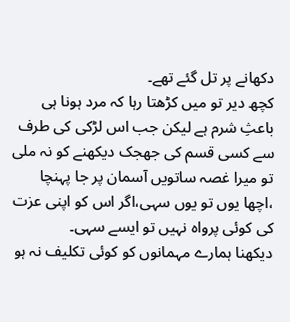دکھانے پر تل گئے تھے۔
کچھ دیر تو میں کڑھتا رہا کہ مرد ہونا ہی باعثِ شرم ہے لیکن جب اس لڑکی کی طرف سے کسی قسم کی جھجک دیکھنے کو نہ ملی تو میرا غصہ ساتویں آسمان پر جا پہنچا ،اچھا یوں تو یوں سہی،اگر اس کو اپنی عزت کی کوئی پرواہ نہیں تو ایسے سہی۔
دیکھنا ہمارے مہمانوں کو کوئی تکلیف نہ ہو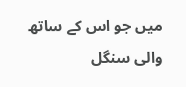میں جو اس کے ساتھ والی سنگل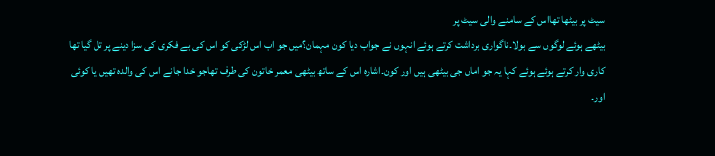سیٹ پر بیٹھا تھااس کے سامنے والی سیٹ پر
بیٹھے ہوئے لوگوں سے بولا۔ناگواری برداشت کرتے ہوئے انہوں نے جواب دیا کون مہمان؟میں جو اب اس لڑکی کو اس کی بے فکری کی سزا دینے پر تل گیا تھا کاری وار کرتے ہوئے ہوئے کہا یہ جو اماں جی بیٹھی ہیں اور کون۔اشارہ اس کے ساتھ بیٹھی معمر خاتون کی طرف تھاجو خدا جانے اس کی والدہ تھیں یا کوئی اور۔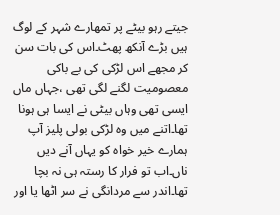جیتے رہو بیٹے پر تمھارے شہر کے لوگ ہیں بڑے آنکھ پھٹ۔اس کی بات سن کر مجھے اس لڑکی کی بے باکی معصومیت لگنے لگی تھی ،جہاں ماں ایسی تھی وہاں بیٹی نے ایسا ہی ہونا تھا۔اتنے میں وہ لڑکی بولی پلیز آپ ہمارے خیر خواہ کو یہاں آنے دیں ناں۔اب تو فرار کا رستہ ہی نہ بچا تھا۔اندر سے مردانگی نے سر اٹھا یا اور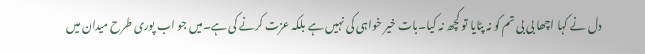دل نے کہا اچھا بی بی تم کو نہ پٹایا تو کچھ نہ کیا۔بات خیر خواہی کی نہیں ہے بلکہ عزت کرنے کی ہے۔میں جو اب پوری طرح میدان میں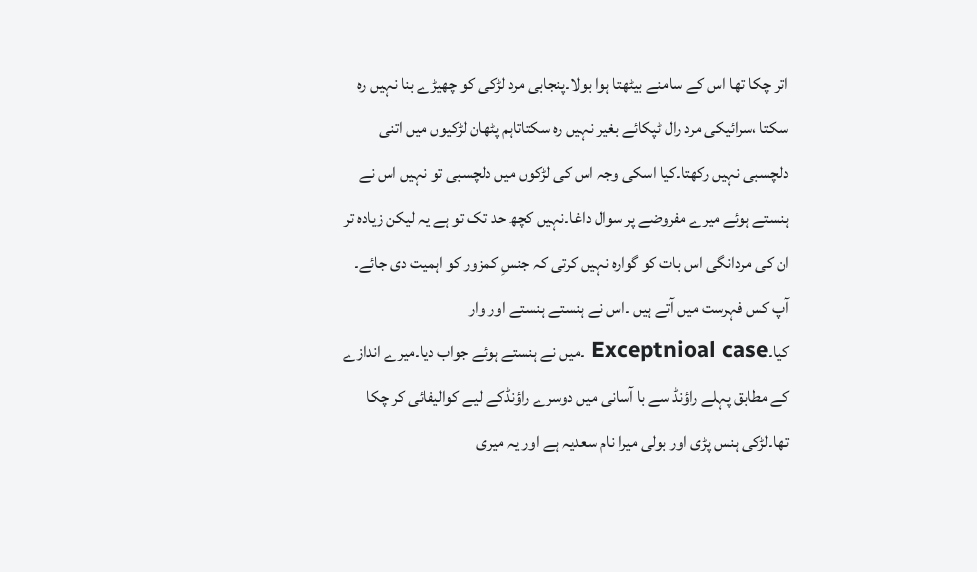اتر چکا تھا اس کے سامنے بیٹھتا ہوا بولا۔پنجابی مرد لڑکی کو چھیڑے بنا نہیں رہ سکتا ،سرائیکی مرد رال ٹپکائے بغیر نہیں رہ سکتاتاہم پٹھان لڑکیوں میں اتنی دلچسبی نہیں رکھتا۔کیا اسکی وجہ اس کی لڑکوں میں دلچسبی تو نہیں اس نے ہنستے ہوئے میرے مفروضے پر سوال داغا۔نہیں کچھ حد تک تو ہے یہ لیکن زیادہ تر ان کی مردانگی اس بات کو گوارہ نہیں کرتی کہ جنسِ کمزور کو اہمیت دی جائے۔
آپ کس فہرست میں آتے ہیں ۔اس نے ہنستے ہنستے اور وار کیا۔Exceptnioal case ۔میں نے ہنستے ہوئے جواب دیا۔میرے اندازے کے مطابق پہلے راؤنڈ سے با آسانی میں دوسرے راؤنڈکے لیے کوالیفائی کر چکا تھا۔لڑکی ہنس پڑی اور بولی میرا نام سعدیہ ہے اور یہ میری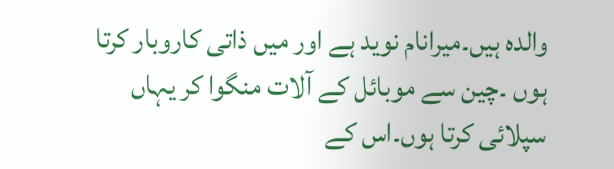والدہ ہیں۔میرانام نوید ہے اور میں ذاتی کاروبار کرتا ہوں ۔چین سے موبائل کے آلات منگوا کر یہاں سپلائی کرتا ہوں۔اس کے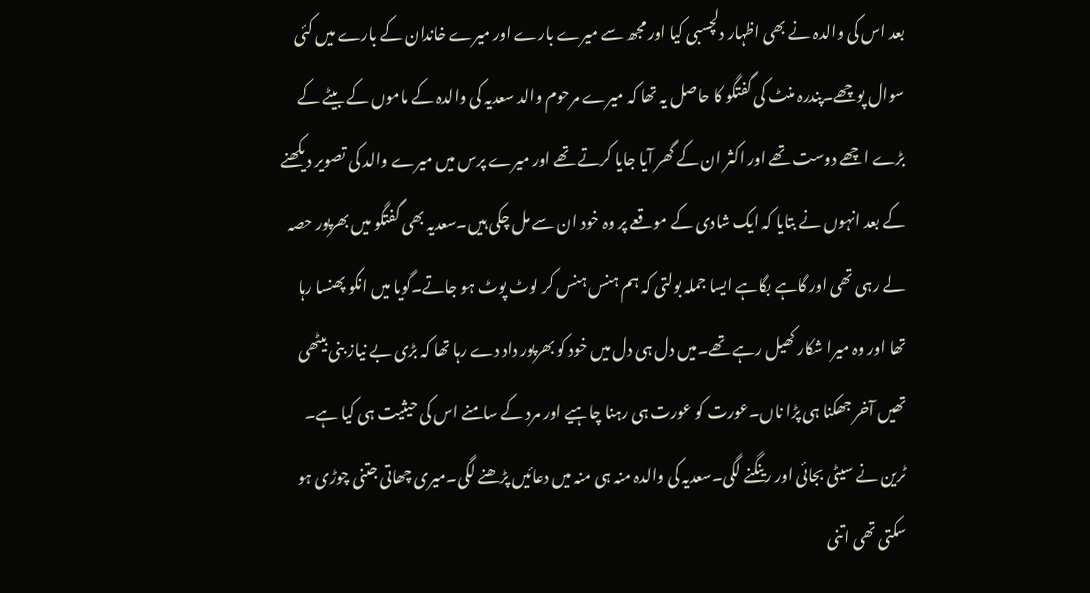بعد اس کی والدہ نے بھی اظہار دلچسبی کیا اور مجھ سے میرے بارے اور میرے خاندان کے بارے میں کئی سوال پوچھے۔پندرہ منٹ کی گفتگو کا حاصل یہ تھا کہ میرے مرحوم والد سعدیہ کی والدہ کے ماموں کے بیٹے کے بڑے اچھے دوست تھے اور اکثر ان کے گھر آیا جایا کرتے تھے اور میرے پرس میں میرے والد کی تصویر دیکھنے کے بعد انہوں نے بتایا کہ ایک شادی کے موقعے پر وہ خود ان سے مل چکی ہیں۔سعدیہ بھی گفتگو میں بھرپور حصہ لے رہی تھی اور گاہے بگاہے ایسا جملہ بولتی کہ ہم ہنس ہنس کر لوٹ پوٹ ہو جاتے۔گویا میں انکو پھنسا رہا تھا اور وہ میرا شکار کھیل رہے تھے۔میں دل ہی دل میں خود کو بھرپور داد دے رہا تھا کہ بڑی بے نیاز بنی بیٹھی تھیں آخر جھکنا ہی پڑا ناں۔عورت کو عورت ہی رہنا چاہیے اور مرد کے سامنے اس کی حیثیت ہی کیا ہے۔
ٹرین نے سیٹی بجائی اور رینگنے لگی۔سعدیہ کی والدہ منہ ہی منہ میں دعائیں پڑھنے لگی۔میری چھاتی جتنی چوڑی ہو سکتی تھی اتنی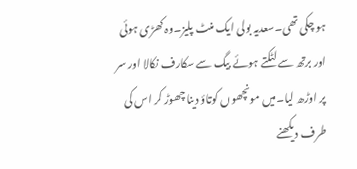ہو چکی تھی۔سعدیہ بولی ایک منٹ پلیز۔وہ کھڑی ہوئی اور برتھ سے لٹکتے ہوئے بیگ سے سکارف نکالا اور سر پر اوڑھ لیا۔میں مونچھوں کوتاؤ دینا چھوڑ کر اس کی طرف دیکھنے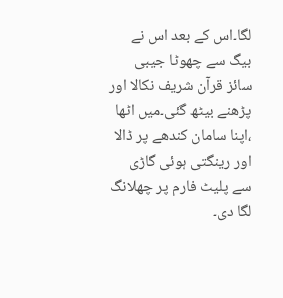لگا۔اس کے بعد اس نے بیگ سے چھوٹا جیبی سائز قرآن شریف نکالا اور پڑھنے بیٹھ گئی۔میں اٹھا ،اپنا سامان کندھے پر ڈالا اور رینگتی ہوئی گاڑی سے پلیٹ فارم پر چھلانگ لگا دی۔